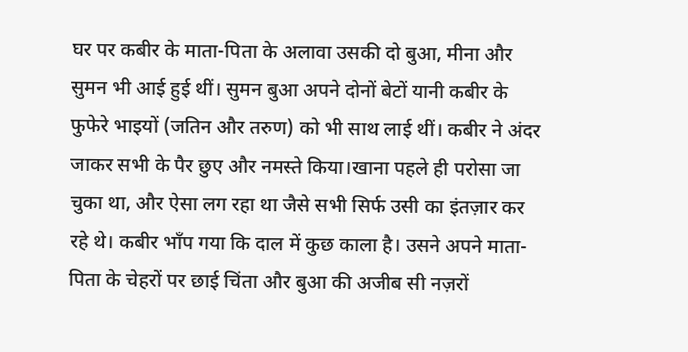घर पर कबीर के माता-पिता के अलावा उसकी दो बुआ, मीना और सुमन भी आई हुई थीं। सुमन बुआ अपने दोनों बेटों यानी कबीर के फुफेरे भाइयों (जतिन और तरुण) को भी साथ लाई थीं। कबीर ने अंदर जाकर सभी के पैर छुए और नमस्ते किया।खाना पहले ही परोसा जा चुका था, और ऐसा लग रहा था जैसे सभी सिर्फ उसी का इंतज़ार कर रहे थे। कबीर भाँप गया कि दाल में कुछ काला है। उसने अपने माता-पिता के चेहरों पर छाई चिंता और बुआ की अजीब सी नज़रों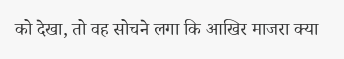को देखा, तो वह सोचने लगा कि आखिर माजरा क्या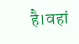है।वहां